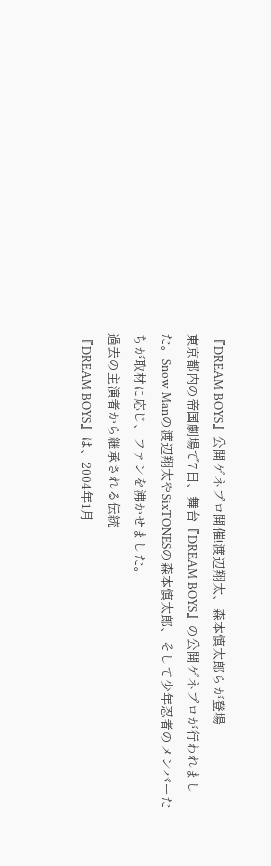『DREAM BOYS』公開ゲネプロ開催!渡辺翔太、森本慎太郎らが登場
東京都内の帝国劇場で7日、舞台『DREAM BOYS』の公開ゲネプロが行われました。Snow Manの渡辺翔太やSixTONESの森本慎太郎、そして少年忍者のメンバーたちが取材に応じ、ファンを沸かせました。
過去の主演者から継承される伝統
『DREAM BOYS』は、2004年1月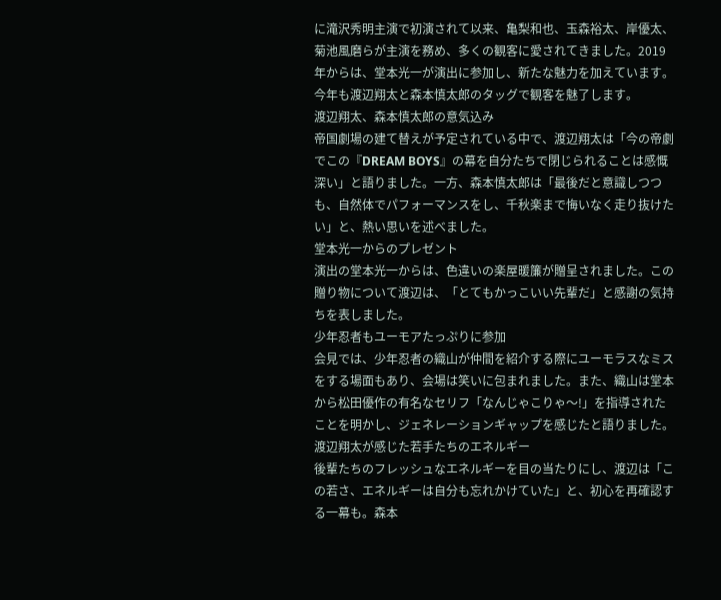に滝沢秀明主演で初演されて以来、亀梨和也、玉森裕太、岸優太、菊池風磨らが主演を務め、多くの観客に愛されてきました。2019年からは、堂本光一が演出に参加し、新たな魅力を加えています。今年も渡辺翔太と森本慎太郎のタッグで観客を魅了します。
渡辺翔太、森本慎太郎の意気込み
帝国劇場の建て替えが予定されている中で、渡辺翔太は「今の帝劇でこの『DREAM BOYS』の幕を自分たちで閉じられることは感慨深い」と語りました。一方、森本慎太郎は「最後だと意識しつつも、自然体でパフォーマンスをし、千秋楽まで悔いなく走り抜けたい」と、熱い思いを述べました。
堂本光一からのプレゼント
演出の堂本光一からは、色違いの楽屋暖簾が贈呈されました。この贈り物について渡辺は、「とてもかっこいい先輩だ」と感謝の気持ちを表しました。
少年忍者もユーモアたっぷりに参加
会見では、少年忍者の織山が仲間を紹介する際にユーモラスなミスをする場面もあり、会場は笑いに包まれました。また、織山は堂本から松田優作の有名なセリフ「なんじゃこりゃ〜!」を指導されたことを明かし、ジェネレーションギャップを感じたと語りました。
渡辺翔太が感じた若手たちのエネルギー
後輩たちのフレッシュなエネルギーを目の当たりにし、渡辺は「この若さ、エネルギーは自分も忘れかけていた」と、初心を再確認する一幕も。森本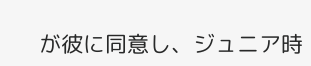が彼に同意し、ジュニア時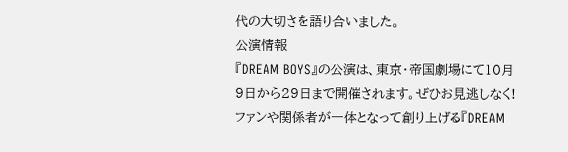代の大切さを語り合いました。
公演情報
『DREAM BOYS』の公演は、東京・帝国劇場にて10月9日から29日まで開催されます。ぜひお見逃しなく!
ファンや関係者が一体となって創り上げる『DREAM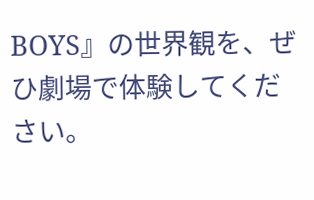BOYS』の世界観を、ぜひ劇場で体験してください。